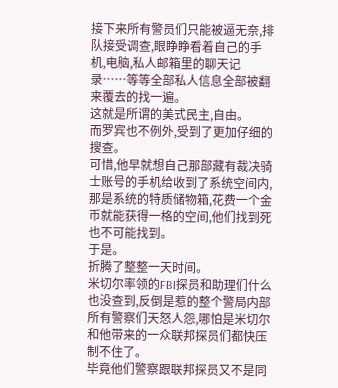接下来所有警员们只能被逼无奈,排队接受调查,眼睁睁看着自己的手机,电脑,私人邮箱里的聊天记录……等等全部私人信息全部被翻来覆去的找一遍。
这就是所谓的美式民主,自由。
而罗宾也不例外,受到了更加仔细的搜查。
可惜,他早就想自己那部藏有裁决骑士账号的手机给收到了系统空间内,那是系统的特质储物箱,花费一个金币就能获得一格的空间,他们找到死也不可能找到。
于是。
折腾了整整一天时间。
米切尔率领的FBI探员和助理们什么也没查到,反倒是惹的整个警局内部所有警察们天怒人怨,哪怕是米切尔和他带来的一众联邦探员们都快压制不住了。
毕竟他们警察跟联邦探员又不是同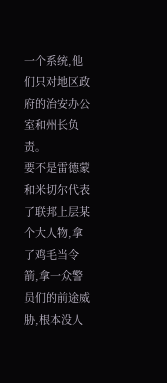一个系统,他们只对地区政府的治安办公室和州长负责。
要不是雷德蒙和米切尔代表了联邦上层某个大人物,拿了鸡毛当令箭,拿一众警员们的前途威胁,根本没人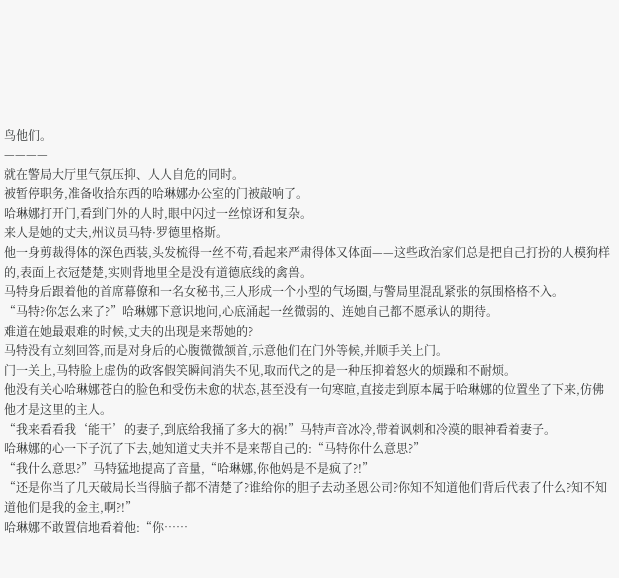鸟他们。
————
就在警局大厅里气氛压抑、人人自危的同时。
被暂停职务,准备收拾东西的哈琳娜办公室的门被敲响了。
哈琳娜打开门,看到门外的人时,眼中闪过一丝惊讶和复杂。
来人是她的丈夫,州议员马特·罗德里格斯。
他一身剪裁得体的深色西装,头发梳得一丝不苟,看起来严肃得体又体面——这些政治家们总是把自己打扮的人模狗样的,表面上衣冠楚楚,实则背地里全是没有道德底线的禽兽。
马特身后跟着他的首席幕僚和一名女秘书,三人形成一个小型的气场圈,与警局里混乱紧张的氛围格格不入。
“马特?你怎么来了?”哈琳娜下意识地问,心底涌起一丝微弱的、连她自己都不愿承认的期待。
难道在她最艰难的时候,丈夫的出现是来帮她的?
马特没有立刻回答,而是对身后的心腹微微颔首,示意他们在门外等候,并顺手关上门。
门一关上,马特脸上虚伪的政客假笑瞬间消失不见,取而代之的是一种压抑着怒火的烦躁和不耐烦。
他没有关心哈琳娜苍白的脸色和受伤未愈的状态,甚至没有一句寒暄,直接走到原本属于哈琳娜的位置坐了下来,仿佛他才是这里的主人。
“我来看看我‘能干’的妻子,到底给我捅了多大的祸!”马特声音冰冷,带着讽刺和冷漠的眼神看着妻子。
哈琳娜的心一下子沉了下去,她知道丈夫并不是来帮自己的:“马特你什么意思?”
“我什么意思?”马特猛地提高了音量,“哈琳娜,你他妈是不是疯了?!”
“还是你当了几天破局长当得脑子都不清楚了?谁给你的胆子去动圣恩公司?你知不知道他们背后代表了什么?知不知道他们是我的金主,啊?!”
哈琳娜不敢置信地看着他:“你……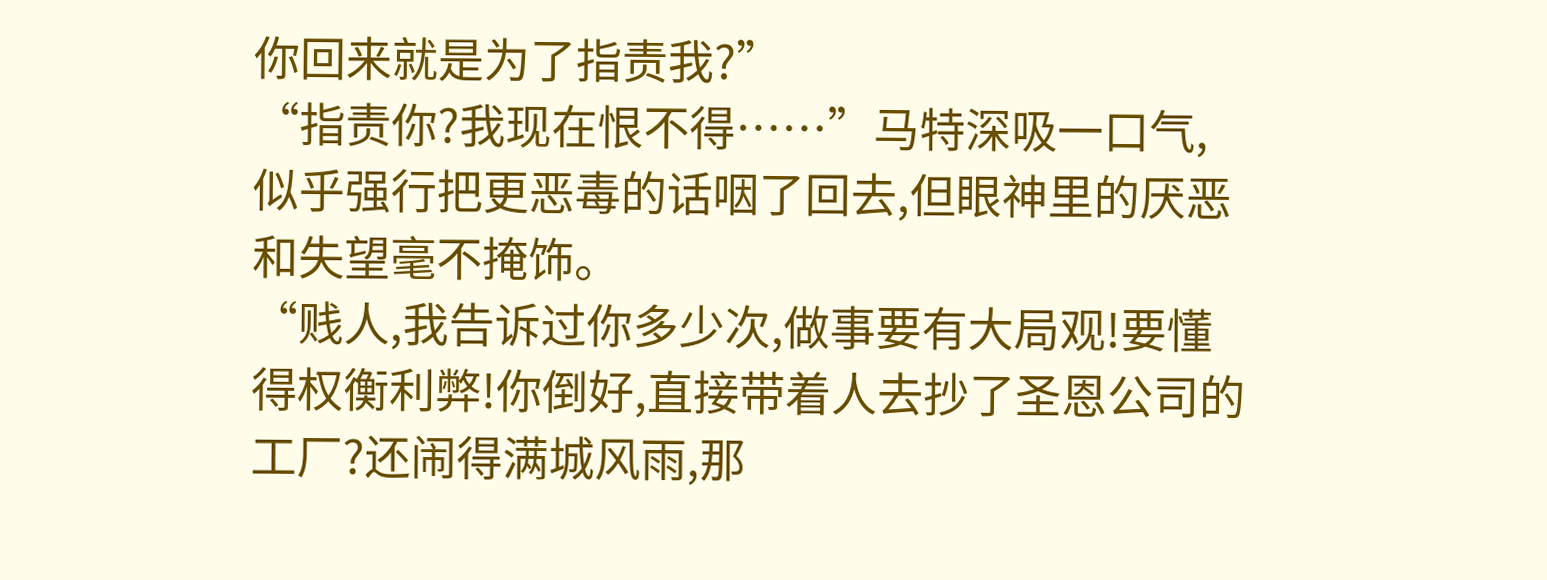你回来就是为了指责我?”
“指责你?我现在恨不得……”马特深吸一口气,似乎强行把更恶毒的话咽了回去,但眼神里的厌恶和失望毫不掩饰。
“贱人,我告诉过你多少次,做事要有大局观!要懂得权衡利弊!你倒好,直接带着人去抄了圣恩公司的工厂?还闹得满城风雨,那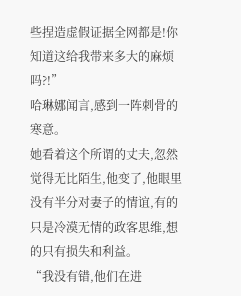些捏造虚假证据全网都是!你知道这给我带来多大的麻烦吗?!”
哈琳娜闻言,感到一阵刺骨的寒意。
她看着这个所谓的丈夫,忽然觉得无比陌生,他变了,他眼里没有半分对妻子的情谊,有的只是冷漠无情的政客思维,想的只有损失和利益。
“我没有错,他们在进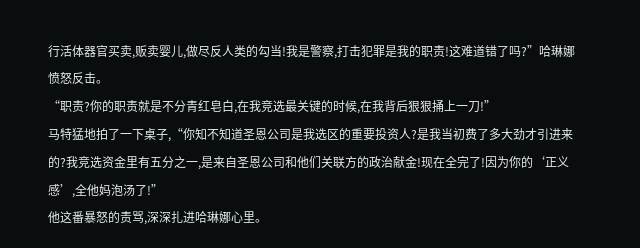行活体器官买卖,贩卖婴儿,做尽反人类的勾当!我是警察,打击犯罪是我的职责!这难道错了吗?”哈琳娜愤怒反击。
“职责?你的职责就是不分青红皂白,在我竞选最关键的时候,在我背后狠狠捅上一刀!”
马特猛地拍了一下桌子,“你知不知道圣恩公司是我选区的重要投资人?是我当初费了多大劲才引进来的?我竞选资金里有五分之一,是来自圣恩公司和他们关联方的政治献金!现在全完了!因为你的‘正义感’,全他妈泡汤了!”
他这番暴怒的责骂,深深扎进哈琳娜心里。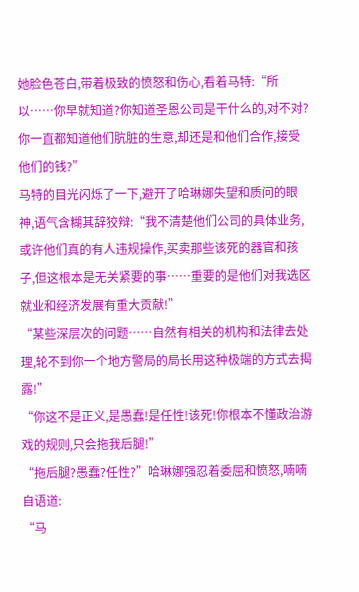她脸色苍白,带着极致的愤怒和伤心,看着马特:“所以……你早就知道?你知道圣恩公司是干什么的,对不对?你一直都知道他们肮脏的生意,却还是和他们合作,接受他们的钱?”
马特的目光闪烁了一下,避开了哈琳娜失望和质问的眼神,语气含糊其辞狡辩:“我不清楚他们公司的具体业务,或许他们真的有人违规操作,买卖那些该死的器官和孩子,但这根本是无关紧要的事……重要的是他们对我选区就业和经济发展有重大贡献!”
“某些深层次的问题……自然有相关的机构和法律去处理,轮不到你一个地方警局的局长用这种极端的方式去揭露!”
“你这不是正义,是愚蠢!是任性!该死!你根本不懂政治游戏的规则,只会拖我后腿!”
“拖后腿?愚蠢?任性?”哈琳娜强忍着委屈和愤怒,喃喃自语道:
“马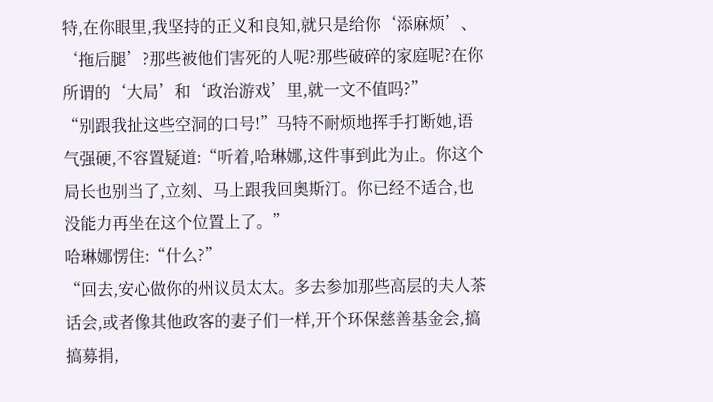特,在你眼里,我坚持的正义和良知,就只是给你‘添麻烦’、‘拖后腿’?那些被他们害死的人呢?那些破碎的家庭呢?在你所谓的‘大局’和‘政治游戏’里,就一文不值吗?”
“别跟我扯这些空洞的口号!”马特不耐烦地挥手打断她,语气强硬,不容置疑道:“听着,哈琳娜,这件事到此为止。你这个局长也别当了,立刻、马上跟我回奥斯汀。你已经不适合,也没能力再坐在这个位置上了。”
哈琳娜愣住:“什么?”
“回去,安心做你的州议员太太。多去参加那些高层的夫人茶话会,或者像其他政客的妻子们一样,开个环保慈善基金会,搞搞募捐,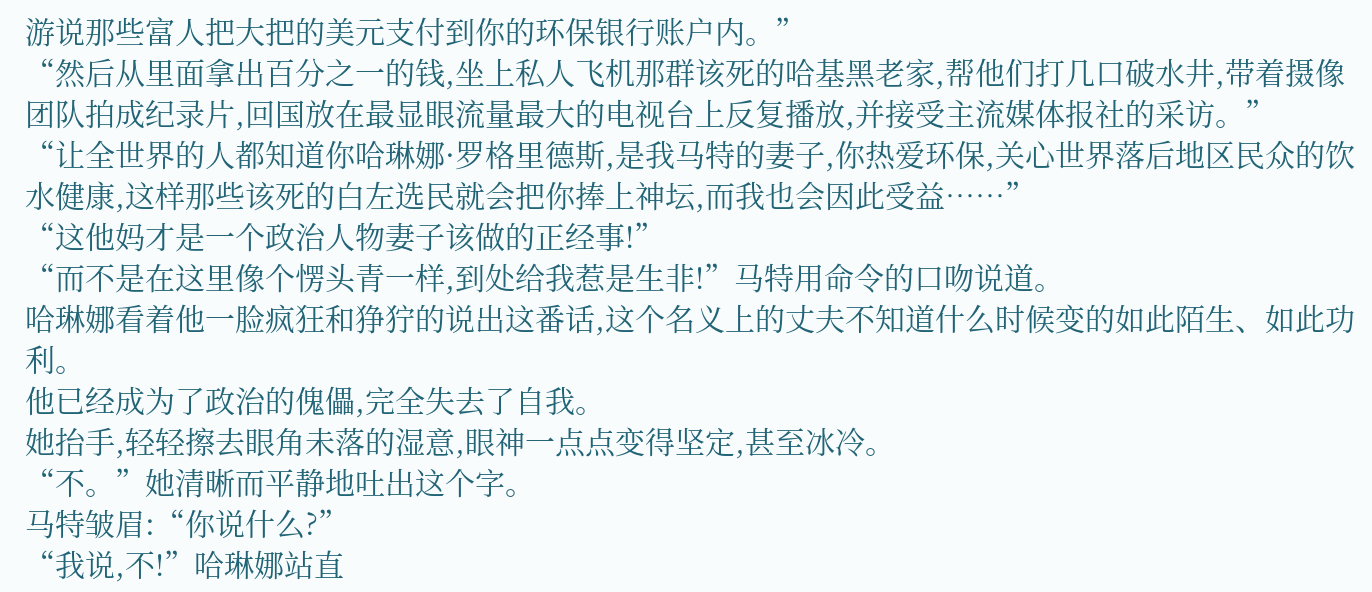游说那些富人把大把的美元支付到你的环保银行账户内。”
“然后从里面拿出百分之一的钱,坐上私人飞机那群该死的哈基黑老家,帮他们打几口破水井,带着摄像团队拍成纪录片,回国放在最显眼流量最大的电视台上反复播放,并接受主流媒体报社的采访。”
“让全世界的人都知道你哈琳娜·罗格里德斯,是我马特的妻子,你热爱环保,关心世界落后地区民众的饮水健康,这样那些该死的白左选民就会把你捧上神坛,而我也会因此受益……”
“这他妈才是一个政治人物妻子该做的正经事!”
“而不是在这里像个愣头青一样,到处给我惹是生非!”马特用命令的口吻说道。
哈琳娜看着他一脸疯狂和狰狞的说出这番话,这个名义上的丈夫不知道什么时候变的如此陌生、如此功利。
他已经成为了政治的傀儡,完全失去了自我。
她抬手,轻轻擦去眼角未落的湿意,眼神一点点变得坚定,甚至冰冷。
“不。”她清晰而平静地吐出这个字。
马特皱眉:“你说什么?”
“我说,不!”哈琳娜站直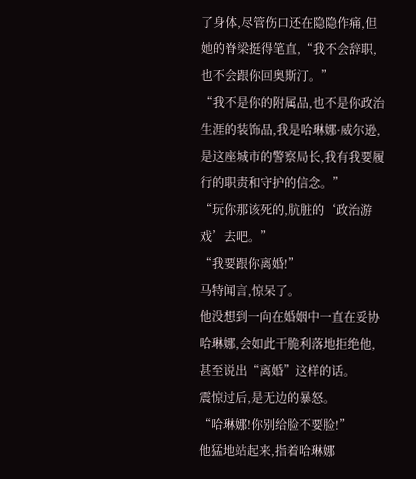了身体,尽管伤口还在隐隐作痛,但她的脊梁挺得笔直,“我不会辞职,也不会跟你回奥斯汀。”
“我不是你的附属品,也不是你政治生涯的装饰品,我是哈琳娜·威尔逊,是这座城市的警察局长,我有我要履行的职责和守护的信念。”
“玩你那该死的,肮脏的‘政治游戏’去吧。”
“我要跟你离婚!”
马特闻言,惊呆了。
他没想到一向在婚姻中一直在妥协哈琳娜,会如此干脆利落地拒绝他,甚至说出“离婚”这样的话。
震惊过后,是无边的暴怒。
“哈琳娜!你别给脸不要脸!”
他猛地站起来,指着哈琳娜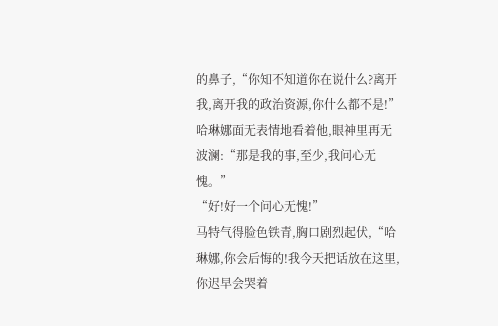的鼻子,“你知不知道你在说什么?离开我,离开我的政治资源,你什么都不是!”
哈琳娜面无表情地看着他,眼神里再无波澜:“那是我的事,至少,我问心无愧。”
“好!好一个问心无愧!”
马特气得脸色铁青,胸口剧烈起伏,“哈琳娜,你会后悔的!我今天把话放在这里,你迟早会哭着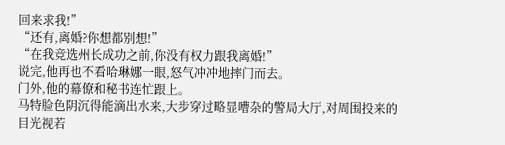回来求我!”
“还有,离婚?你想都别想!”
“在我竞选州长成功之前,你没有权力跟我离婚!”
说完,他再也不看哈琳娜一眼,怒气冲冲地摔门而去。
门外,他的幕僚和秘书连忙跟上。
马特脸色阴沉得能滴出水来,大步穿过略显嘈杂的警局大厅,对周围投来的目光视若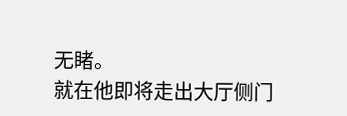无睹。
就在他即将走出大厅侧门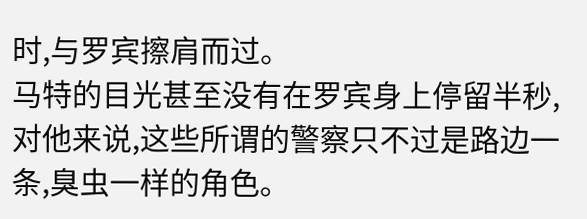时,与罗宾擦肩而过。
马特的目光甚至没有在罗宾身上停留半秒,对他来说,这些所谓的警察只不过是路边一条,臭虫一样的角色。